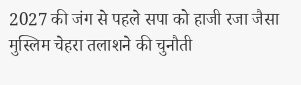2027 की जंग से पहले सपा को हाजी रजा जैसा मुस्लिम चेहरा तलाशने की चुनौती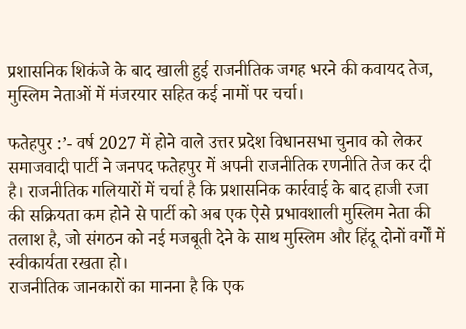प्रशासनिक शिकंजे के बाद खाली हुई राजनीतिक जगह भरने की कवायद तेज, मुस्लिम नेताओं में मंजरयार सहित कई नामों पर चर्चा।

फतेहपुर :’- वर्ष 2027 में होने वाले उत्तर प्रदेश विधानसभा चुनाव को लेकर समाजवादी पार्टी ने जनपद फतेहपुर में अपनी राजनीतिक रणनीति तेज कर दी है। राजनीतिक गलियारों में चर्चा है कि प्रशासनिक कार्रवाई के बाद हाजी रजा की सक्रियता कम होने से पार्टी को अब एक ऐसे प्रभावशाली मुस्लिम नेता की तलाश है, जो संगठन को नई मजबूती देने के साथ मुस्लिम और हिंदू दोनों वर्गों में स्वीकार्यता रखता हो।
राजनीतिक जानकारों का मानना है कि एक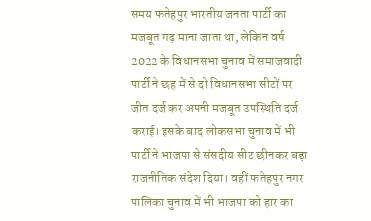समय फतेहपुर भारतीय जनता पार्टी का मजबूत गढ़ माना जाता था, लेकिन वर्ष 2022 के विधानसभा चुनाव में समाजवादी पार्टी ने छह में से दो विधानसभा सीटों पर जीत दर्ज कर अपनी मजबूत उपस्थिति दर्ज कराई। इसके बाद लोकसभा चुनाव में भी पार्टी ने भाजपा से संसदीय सीट छीनकर बड़ा राजनीतिक संदेश दिया। वहीं फतेहपुर नगर पालिका चुनाव में भी भाजपा को हार का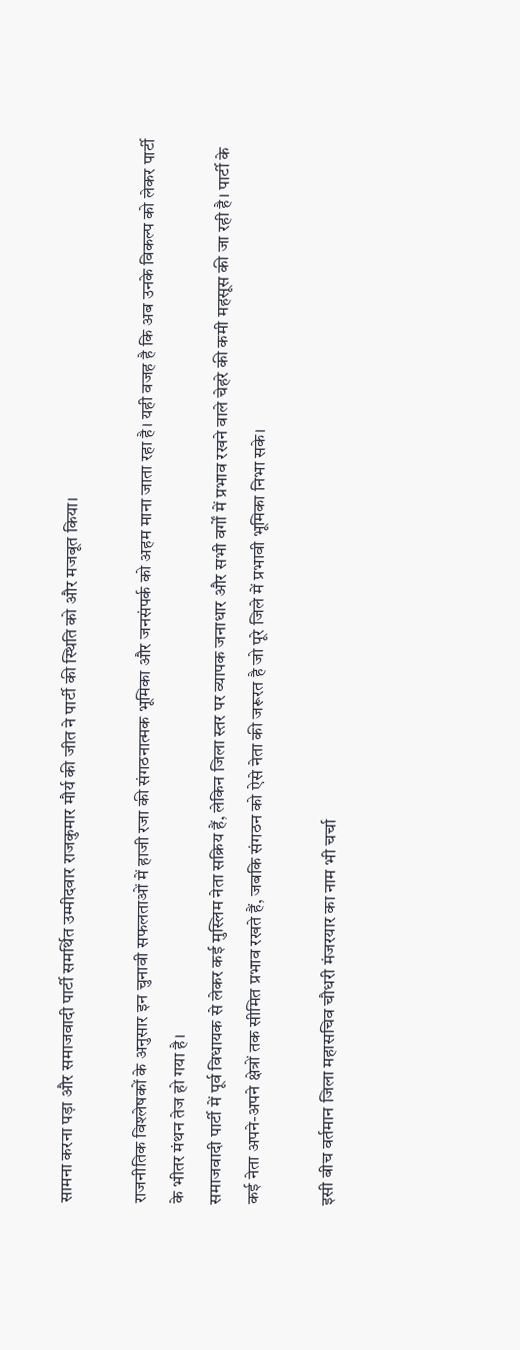सामना करना पड़ा और समाजवादी पार्टी समर्थित उम्मीदवार राजकुमार मौर्य की जीत ने पार्टी की स्थिति को और मजबूत किया।

राजनीतिक विश्लेषकों के अनुसार इन चुनावी सफलताओं में हाजी रजा की संगठनात्मक भूमिका और जनसंपर्क को अहम माना जाता रहा है। यही वजह है कि अब उनके विकल्प को लेकर पार्टी के भीतर मंथन तेज हो गया है।
समाजवादी पार्टी में पूर्व विधायक से लेकर कई मुस्लिम नेता सक्रिय हैं, लेकिन जिला स्तर पर व्यापक जनाधार और सभी वर्गों में प्रभाव रखने वाले चेहरे की कमी महसूस की जा रही है। पार्टी के कई नेता अपने-अपने क्षेत्रों तक सीमित प्रभाव रखते हैं, जबकि संगठन को ऐसे नेता की जरूरत है जो पूरे जिले में प्रभावी भूमिका निभा सके।

इसी बीच वर्तमान जिला महासचिव चौधरी मंजरयार का नाम भी चर्चा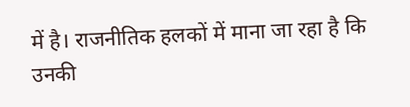में है। राजनीतिक हलकों में माना जा रहा है कि उनकी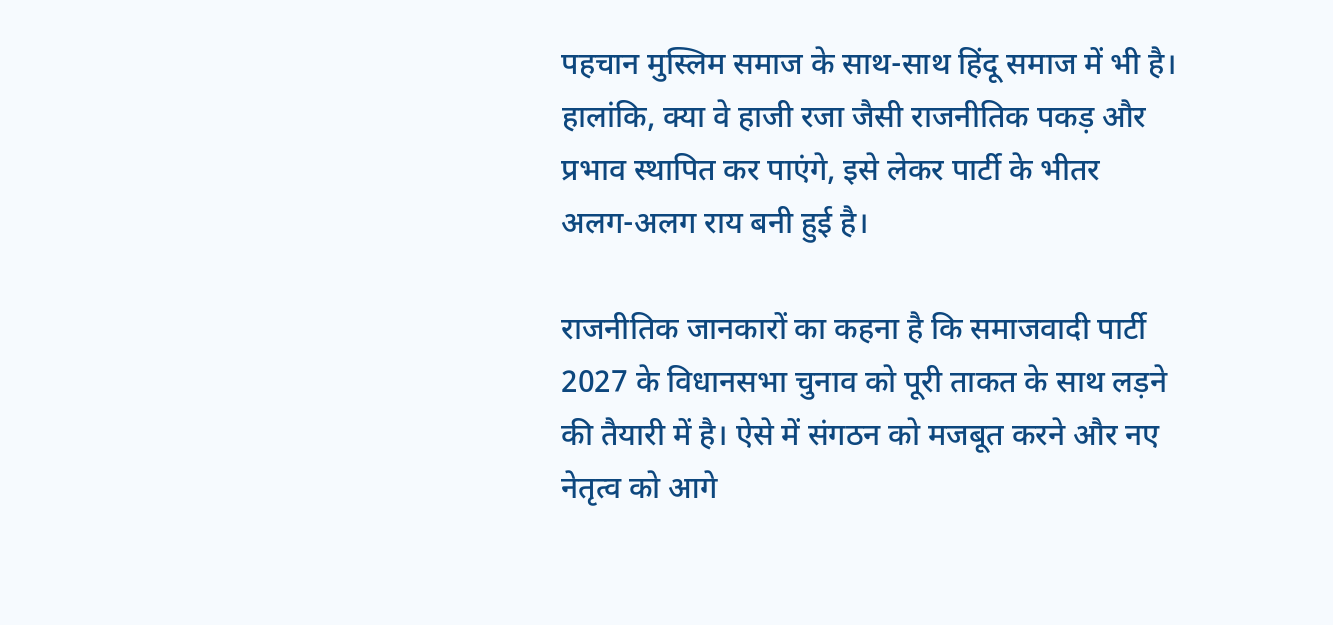पहचान मुस्लिम समाज के साथ-साथ हिंदू समाज में भी है। हालांकि, क्या वे हाजी रजा जैसी राजनीतिक पकड़ और प्रभाव स्थापित कर पाएंगे, इसे लेकर पार्टी के भीतर अलग-अलग राय बनी हुई है।

राजनीतिक जानकारों का कहना है कि समाजवादी पार्टी 2027 के विधानसभा चुनाव को पूरी ताकत के साथ लड़ने की तैयारी में है। ऐसे में संगठन को मजबूत करने और नए नेतृत्व को आगे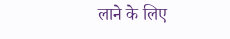लाने के लिए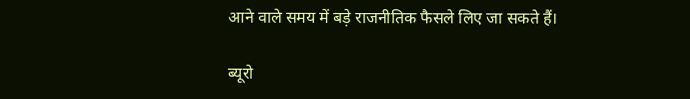आने वाले समय में बड़े राजनीतिक फैसले लिए जा सकते हैं।

ब्यूरो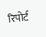रिपोर्ट